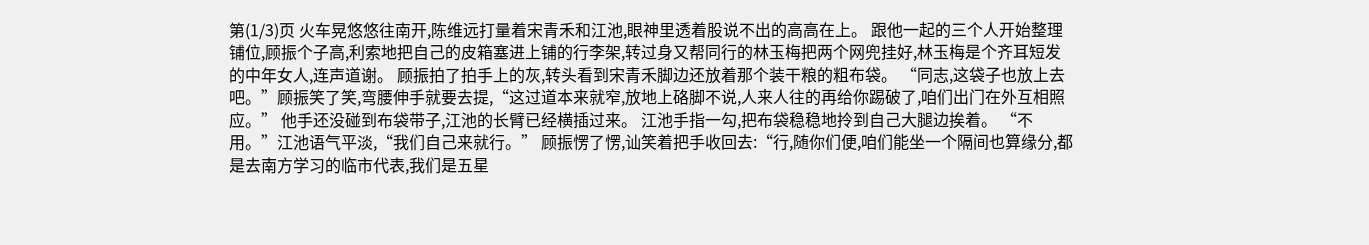第(1/3)页 火车晃悠悠往南开,陈维远打量着宋青禾和江池,眼神里透着股说不出的高高在上。 跟他一起的三个人开始整理铺位,顾振个子高,利索地把自己的皮箱塞进上铺的行李架,转过身又帮同行的林玉梅把两个网兜挂好,林玉梅是个齐耳短发的中年女人,连声道谢。 顾振拍了拍手上的灰,转头看到宋青禾脚边还放着那个装干粮的粗布袋。 “同志,这袋子也放上去吧。”顾振笑了笑,弯腰伸手就要去提,“这过道本来就窄,放地上硌脚不说,人来人往的再给你踢破了,咱们出门在外互相照应。” 他手还没碰到布袋带子,江池的长臂已经横插过来。 江池手指一勾,把布袋稳稳地拎到自己大腿边挨着。 “不用。”江池语气平淡,“我们自己来就行。” 顾振愣了愣,讪笑着把手收回去:“行,随你们便,咱们能坐一个隔间也算缘分,都是去南方学习的临市代表,我们是五星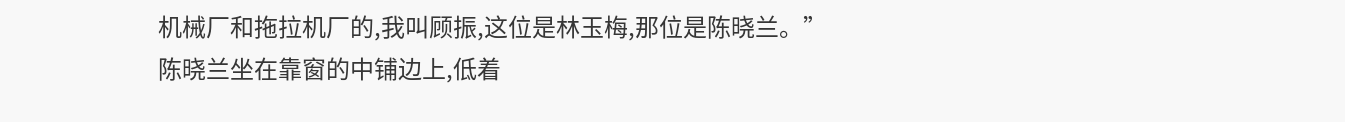机械厂和拖拉机厂的,我叫顾振,这位是林玉梅,那位是陈晓兰。” 陈晓兰坐在靠窗的中铺边上,低着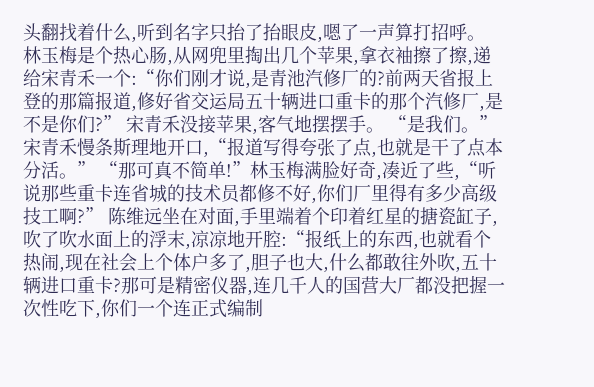头翻找着什么,听到名字只抬了抬眼皮,嗯了一声算打招呼。 林玉梅是个热心肠,从网兜里掏出几个苹果,拿衣袖擦了擦,递给宋青禾一个:“你们刚才说,是青池汽修厂的?前两天省报上登的那篇报道,修好省交运局五十辆进口重卡的那个汽修厂,是不是你们?” 宋青禾没接苹果,客气地摆摆手。 “是我们。”宋青禾慢条斯理地开口,“报道写得夸张了点,也就是干了点本分活。” “那可真不简单!”林玉梅满脸好奇,凑近了些,“听说那些重卡连省城的技术员都修不好,你们厂里得有多少高级技工啊?” 陈维远坐在对面,手里端着个印着红星的搪瓷缸子,吹了吹水面上的浮末,凉凉地开腔:“报纸上的东西,也就看个热闹,现在社会上个体户多了,胆子也大,什么都敢往外吹,五十辆进口重卡?那可是精密仪器,连几千人的国营大厂都没把握一次性吃下,你们一个连正式编制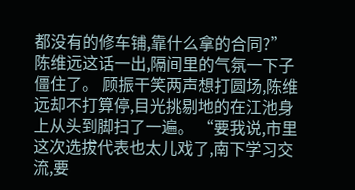都没有的修车铺,靠什么拿的合同?” 陈维远这话一出,隔间里的气氛一下子僵住了。 顾振干笑两声想打圆场,陈维远却不打算停,目光挑剔地的在江池身上从头到脚扫了一遍。 “要我说,市里这次选拔代表也太儿戏了,南下学习交流,要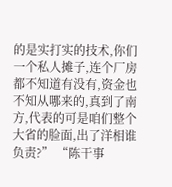的是实打实的技术,你们一个私人摊子,连个厂房都不知道有没有,资金也不知从哪来的,真到了南方,代表的可是咱们整个大省的脸面,出了洋相谁负责?” “陈干事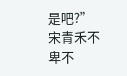是吧?”宋青禾不卑不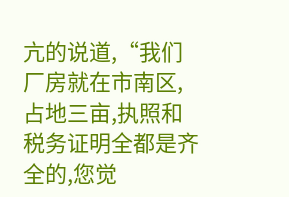亢的说道,“我们厂房就在市南区,占地三亩,执照和税务证明全都是齐全的,您觉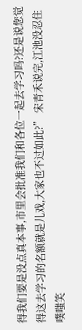得我们要是没点真本事,市里会批准我们和各位一起去学习吗?还是说您觉得这去学习的名额就是儿戏,大家也不过如此?” 宋青禾说完,江池没忍住噗嗤笑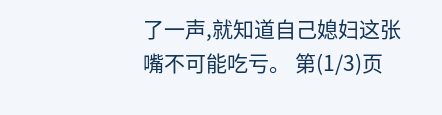了一声,就知道自己媳妇这张嘴不可能吃亏。 第(1/3)页